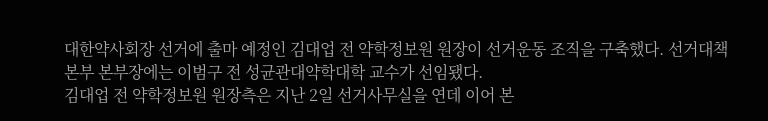대한약사회장 선거에 출마 예정인 김대업 전 약학정보원 원장이 선거운동 조직을 구축했다. 선거대책본부 본부장에는 이범구 전 성균관대약학대학 교수가 선임됐다.
김대업 전 약학정보원 원장측은 지난 2일 선거사무실을 연데 이어 본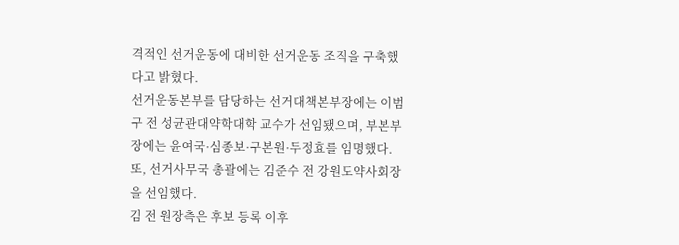격적인 선거운동에 대비한 선거운동 조직을 구축했다고 밝혔다.
선거운동본부를 담당하는 선거대책본부장에는 이범구 전 성균관대약학대학 교수가 선임됐으며, 부본부장에는 윤여국·심종보·구본원·두정효를 임명했다. 또, 선거사무국 총괄에는 김준수 전 강원도약사회장을 선임했다.
김 전 원장측은 후보 등록 이후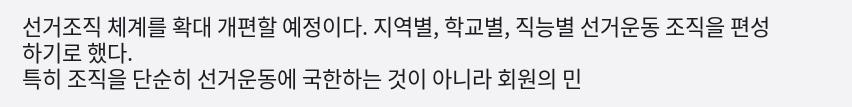선거조직 체계를 확대 개편할 예정이다. 지역별, 학교별, 직능별 선거운동 조직을 편성하기로 했다.
특히 조직을 단순히 선거운동에 국한하는 것이 아니라 회원의 민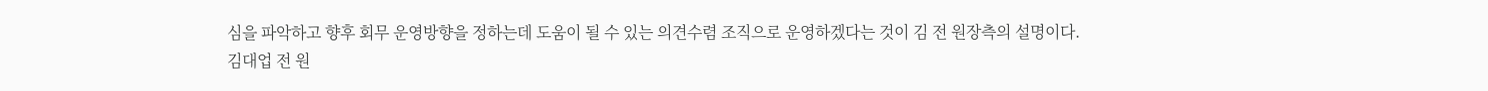심을 파악하고 향후 회무 운영방향을 정하는데 도움이 될 수 있는 의견수렴 조직으로 운영하겠다는 것이 김 전 원장측의 설명이다.
김대업 전 원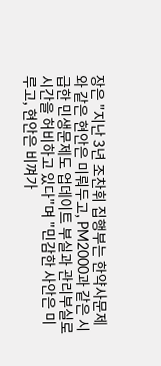장은 "지난 3년 조찬휘 집행부는 한약사문제와 같은 현안은 미뤄두고, PM2000과 같은 시급한 민생문제도 업데이트 부실과 관리부실로 시간을 허비하고 있다"며 "민감한 사안은 미루고, 현안은 비껴가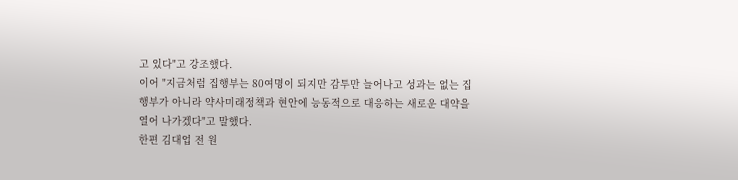고 있다"고 강조했다.
이어 "지금처럼 집행부는 80여명이 되지만 감투만 늘어나고 성과는 없는 집행부가 아니라 약사미래정책과 현안에 능동적으로 대응하는 새로운 대약을 열어 나가겠다"고 말했다.
한편 김대업 전 원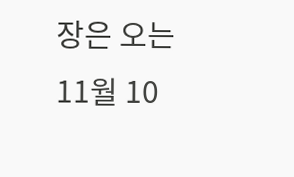장은 오는 11월 10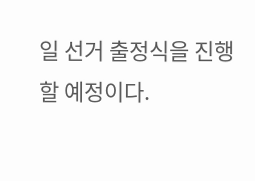일 선거 출정식을 진행할 예정이다.